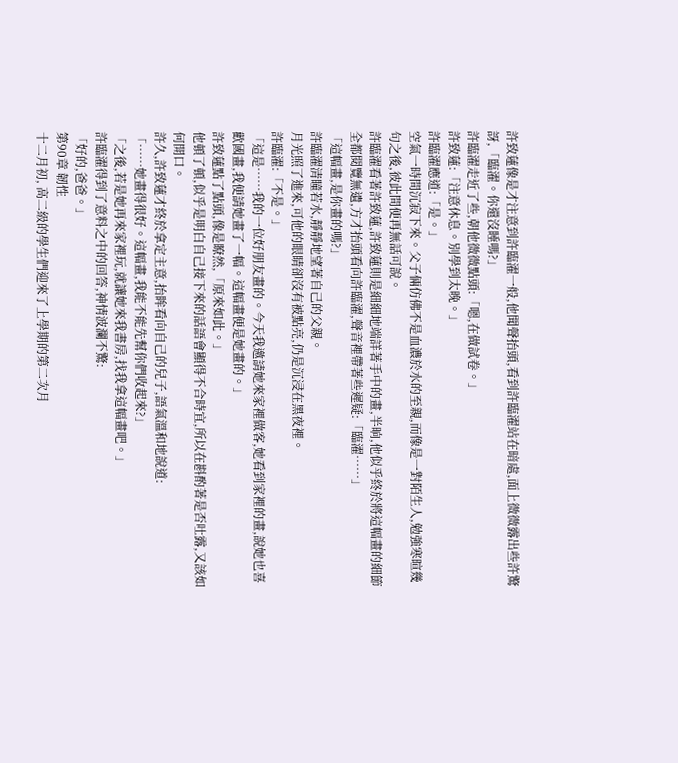許致蓮像是才注意到許臨濯一般,他聞聲抬頭,看到許臨濯站在暗處,面上微微露出些許驚訝,「臨濯。你還沒睡嗎?」
許臨濯走近了些,朝他微微點頭:「嗯,在做試卷。」
許致蓮:「注意休息。別學到太晚。」
許臨濯應道:「是。」
空氣一時間沉寂下來。父子倆仿佛不是血濃於水的至親,而像是一對陌生人,勉強寒暄幾句之後,彼此間便再無話可說。
許臨濯看著許致蓮,許致蓮則是細細地端詳著手中的畫,半晌,他似乎終於將這幅畫的細節全都閱覽無遺,方才抬頭看向許臨濯,聲音裡帶著些遲疑:「臨濯……」
「這幅畫,是你畫的嗎?」
許臨濯清瞳若水,靜靜地望著自己的父親。
月光照了進來,可他的眼睛卻沒有被點亮,仍是沉浸在黑夜裡。
許臨濯:「不是。」
「這是……我的一位好朋友畫的。今天我邀請她來家裡做客,她看到家裡的畫,說她也喜歡國畫,我便請她畫了一幅。這幅畫便是她畫的。」
許致蓮點了點頭,像是瞭然,「原來如此。」
他頓了頓,似乎是明白自己接下來的話語會顯得不合時宜,所以在斟酌著是否吐露,又該如何開口。
許久,許致蓮才終於拿定主意,抬眸看向自己的兒子,語氣溫和地說道:
「……她畫得很好。這幅畫,我能不能先幫你們收起來?」
「之後,若是她再來家裡玩,就讓她來我書房,找我拿這幅畫吧。」
許臨濯得到了意料之中的回答,神情波瀾不驚:
「好的,爸爸。」
第90章 韌性
十二月初, 高二級的學生們迎來了上學期的第二次月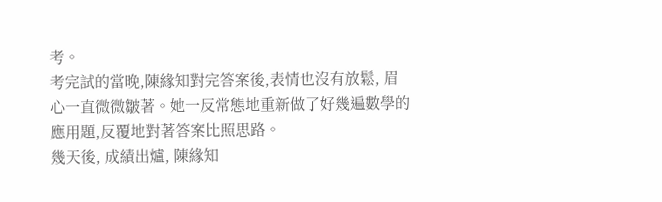考。
考完試的當晚,陳緣知對完答案後,表情也沒有放鬆, 眉心一直微微皺著。她一反常態地重新做了好幾遍數學的應用題,反覆地對著答案比照思路。
幾天後, 成績出爐, 陳緣知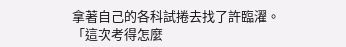拿著自己的各科試捲去找了許臨濯。
「這次考得怎麼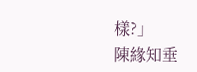樣?」
陳緣知垂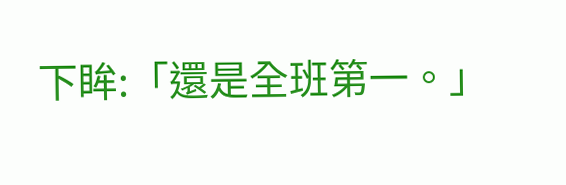下眸:「還是全班第一。」